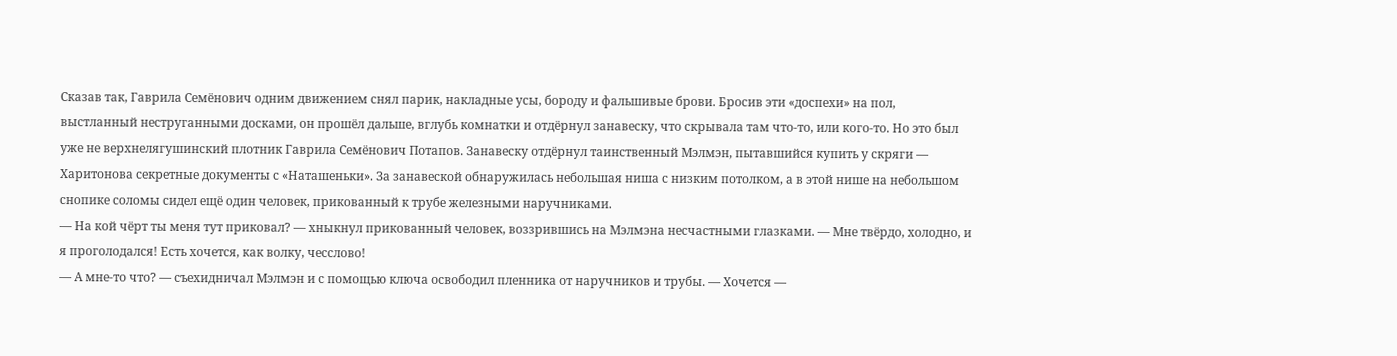Сказав так, Гаврила Семёнович одним движением снял парик, накладные усы, бороду и фальшивые брови. Бросив эти «доспехи» на пол, выстланный неструганными досками, он прошёл дальше, вглубь комнатки и отдёрнул занавеску, что скрывала там что-то, или кого-то. Но это был уже не верхнелягушинский плотник Гаврила Семёнович Потапов. Занавеску отдёрнул таинственный Мэлмэн, пытавшийся купить у скряги — Харитонова секретные документы с «Наташеньки». За занавеской обнаружилась небольшая ниша с низким потолком, а в этой нише на небольшом снопике соломы сидел ещё один человек, прикованный к трубе железными наручниками.
— На кой чёрт ты меня тут приковал? — хныкнул прикованный человек, воззрившись на Мэлмэна несчастными глазками. — Мне твёрдо, холодно, и я проголодался! Есть хочется, как волку, чесслово!
— А мне-то что? — съехидничал Мэлмэн и с помощью ключа освободил пленника от наручников и трубы. — Хочется —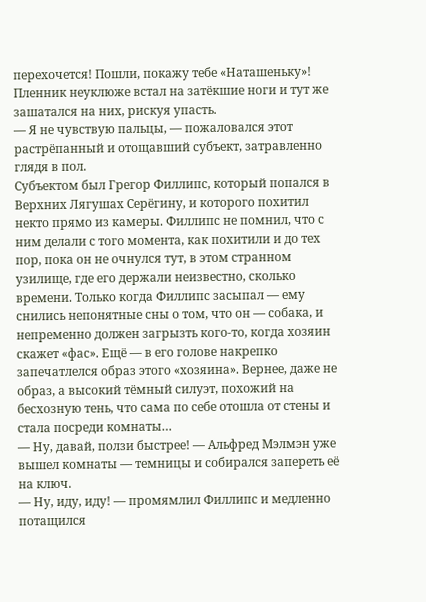перехочется! Пошли, покажу тебе «Наташеньку»!
Пленник неуклюже встал на затёкшие ноги и тут же зашатался на них, рискуя упасть.
— Я не чувствую пальцы, — пожаловался этот растрёпанный и отощавший субъект, затравленно глядя в пол.
Субъектом был Грегор Филлипс, который попался в Верхних Лягушах Серёгину, и которого похитил некто прямо из камеры. Филлипс не помнил, что с ним делали с того момента, как похитили и до тех пор, пока он не очнулся тут, в этом странном узилище, где его держали неизвестно, сколько времени. Только когда Филлипс засыпал — ему снились непонятные сны о том, что он — собака, и непременно должен загрызть кого-то, когда хозяин скажет «фас». Ещё — в его голове накрепко запечатлелся образ этого «хозяина». Вернее, даже не образ, а высокий тёмный силуэт, похожий на бесхозную тень, что сама по себе отошла от стены и стала посреди комнаты…
— Ну, давай, ползи быстрее! — Альфред Мэлмэн уже вышел комнаты — темницы и собирался запереть её на ключ.
— Ну, иду, иду! — промямлил Филлипс и медленно потащился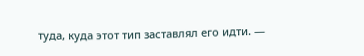туда, куда этот тип заставлял его идти. —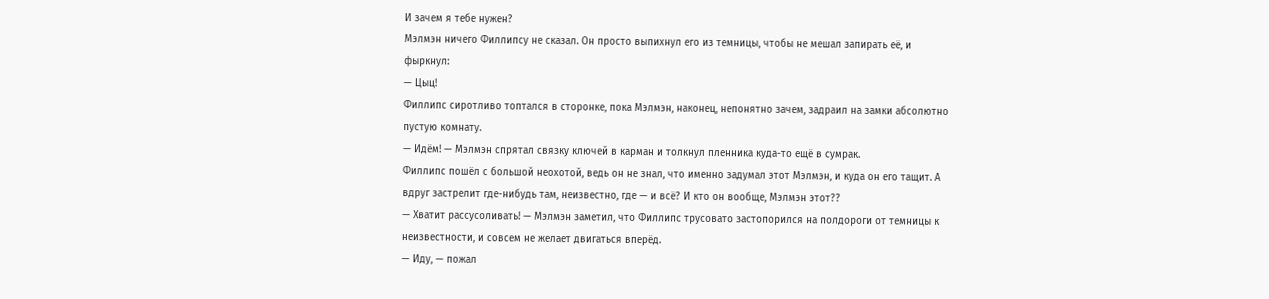И зачем я тебе нужен?
Мэлмэн ничего Филлипсу не сказал. Он просто выпихнул его из темницы, чтобы не мешал запирать её, и фыркнул:
— Цыц!
Филлипс сиротливо топтался в сторонке, пока Мэлмэн, наконец, непонятно зачем, задраил на замки абсолютно пустую комнату.
— Идём! — Мэлмэн спрятал связку ключей в карман и толкнул пленника куда-то ещё в сумрак.
Филлипс пошёл с большой неохотой, ведь он не знал, что именно задумал этот Мэлмэн, и куда он его тащит. А вдруг застрелит где-нибудь там, неизвестно, где — и всё? И кто он вообще, Мэлмэн этот??
— Хватит рассусоливать! — Мэлмэн заметил, что Филлипс трусовато застопорился на полдороги от темницы к неизвестности, и совсем не желает двигаться вперёд.
— Иду, — пожал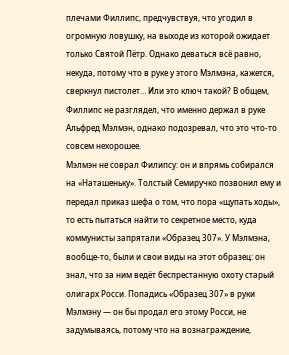плечами Филлипс, предчувствуя, что угодил в огромную ловушку, на выходе из которой ожидает только Святой Пётр. Однако деваться всё равно, некуда, потому что в руке у этого Мэлмэна, кажется, сверкнул пистолет… Или это ключ такой? В общем, Филлипс не разглядел, что именно держал в руке Альфред Мэлмэн, однако подозревал, что это что-то совсем нехорошее.
Мэлмэн не соврал Филипсу: он и впрямь собирался на «Наташеньку». Толстый Семиручко позвонил ему и передал приказ шефа о том, что пора «щупать ходы», то есть пытаться найти то секретное место, куда коммунисты запрятали «Образец 307». У Мэлмэна, вообще-то, были и свои виды на этот образец: он знал, что за ним ведёт беспрестанную охоту старый олигарх Росси. Попадись «Образец 307» в руки Мэлмэну — он бы продал его этому Росси, не задумываясь, потому что на вознаграждение,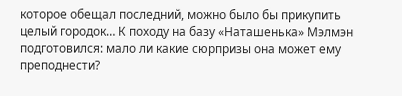которое обещал последний, можно было бы прикупить целый городок… К походу на базу «Наташенька» Мэлмэн подготовился: мало ли какие сюрпризы она может ему преподнести?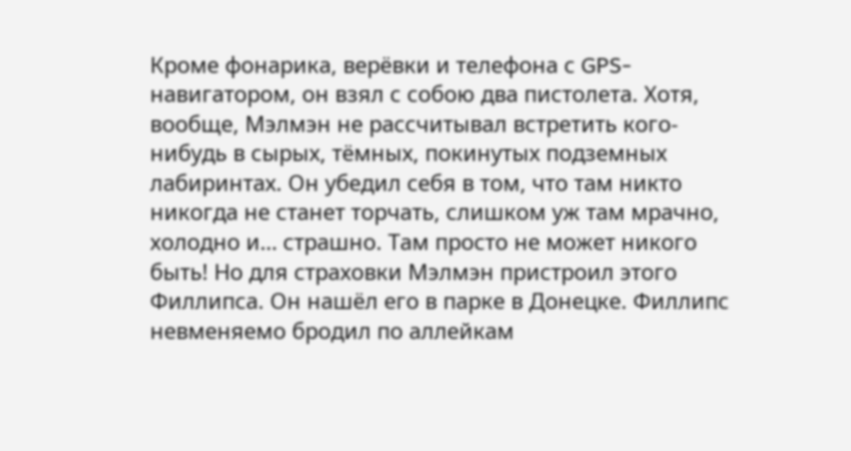Кроме фонарика, верёвки и телефона с GPS-навигатором, он взял с собою два пистолета. Хотя, вообще, Мэлмэн не рассчитывал встретить кого-нибудь в сырых, тёмных, покинутых подземных лабиринтах. Он убедил себя в том, что там никто никогда не станет торчать, слишком уж там мрачно, холодно и… страшно. Там просто не может никого быть! Но для страховки Мэлмэн пристроил этого Филлипса. Он нашёл его в парке в Донецке. Филлипс невменяемо бродил по аллейкам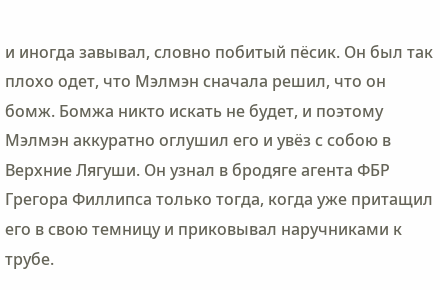и иногда завывал, словно побитый пёсик. Он был так плохо одет, что Мэлмэн сначала решил, что он бомж. Бомжа никто искать не будет, и поэтому Мэлмэн аккуратно оглушил его и увёз с собою в Верхние Лягуши. Он узнал в бродяге агента ФБР Грегора Филлипса только тогда, когда уже притащил его в свою темницу и приковывал наручниками к трубе.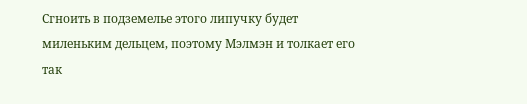Сгноить в подземелье этого липучку будет миленьким дельцем, поэтому Мэлмэн и толкает его так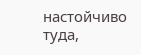настойчиво туда,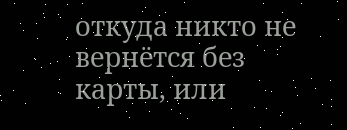откуда никто не вернётся без карты, или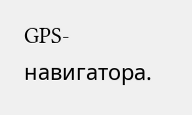GPS-навигатора.